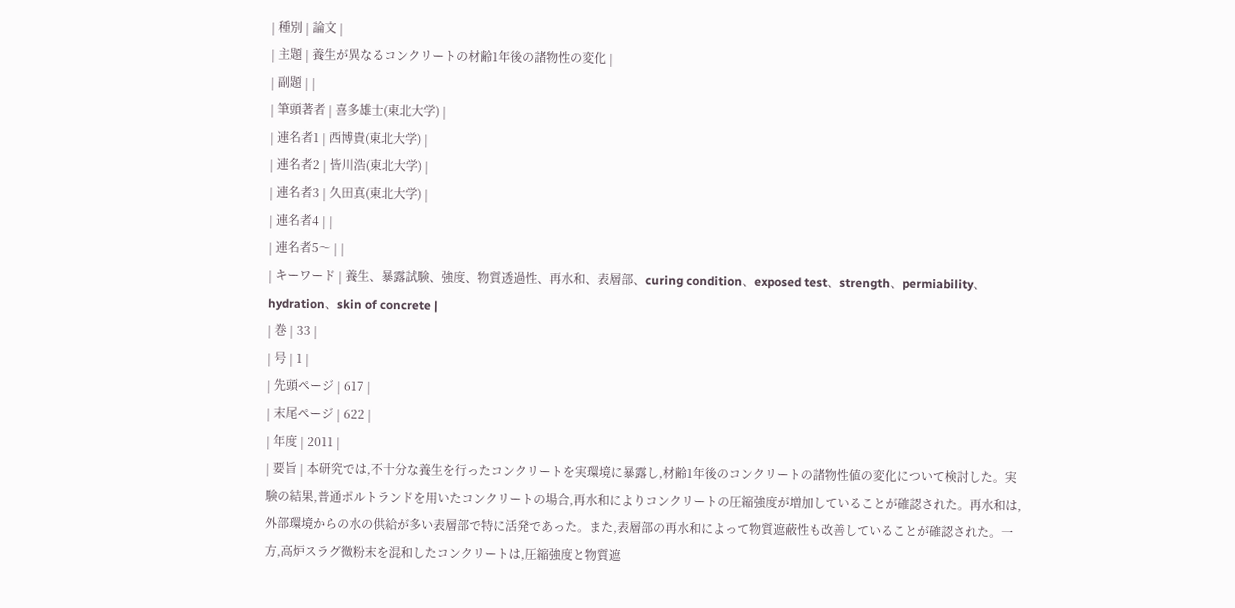| 種別 | 論文 |
| 主題 | 養生が異なるコンクリートの材齢1年後の諸物性の変化 |
| 副題 | |
| 筆頭著者 | 喜多雄士(東北大学) |
| 連名者1 | 西博貴(東北大学) |
| 連名者2 | 皆川浩(東北大学) |
| 連名者3 | 久田真(東北大学) |
| 連名者4 | |
| 連名者5〜 | |
| キーワード | 養生、暴露試験、強度、物質透過性、再水和、表層部、curing condition、exposed test、strength、permiability、hydration、skin of concrete |
| 巻 | 33 |
| 号 | 1 |
| 先頭ページ | 617 |
| 末尾ページ | 622 |
| 年度 | 2011 |
| 要旨 | 本研究では,不十分な養生を行ったコンクリートを実環境に暴露し,材齢1年後のコンクリートの諸物性値の変化について検討した。実験の結果,普通ポルトランドを用いたコンクリートの場合,再水和によりコンクリートの圧縮強度が増加していることが確認された。再水和は,外部環境からの水の供給が多い表層部で特に活発であった。また,表層部の再水和によって物質遮蔽性も改善していることが確認された。一方,高炉スラグ微粉末を混和したコンクリートは,圧縮強度と物質遮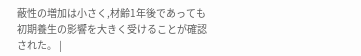蔽性の増加は小さく,材齢1年後であっても初期養生の影響を大きく受けることが確認された。 |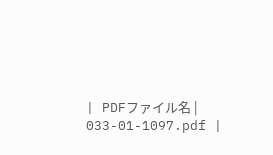| PDFファイル名 | 033-01-1097.pdf |